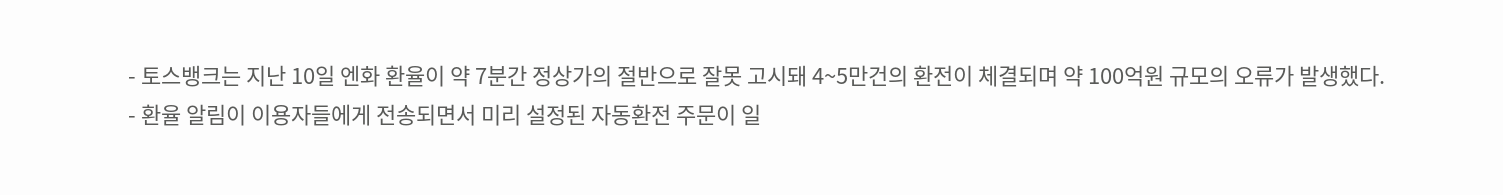- 토스뱅크는 지난 10일 엔화 환율이 약 7분간 정상가의 절반으로 잘못 고시돼 4~5만건의 환전이 체결되며 약 100억원 규모의 오류가 발생했다.
- 환율 알림이 이용자들에게 전송되면서 미리 설정된 자동환전 주문이 일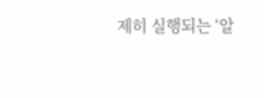제히 실행되는 ‘알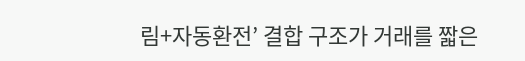림+자동환전’ 결합 구조가 거래를 짧은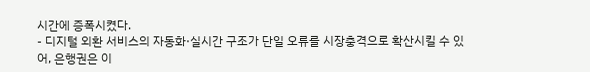시간에 증폭시켰다.
- 디지털 외환 서비스의 자동화·실시간 구조가 단일 오류를 시장충격으로 확산시킬 수 있어, 은행권은 이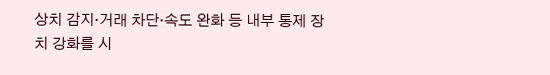상치 감지·거래 차단·속도 완화 등 내부 통제 장치 강화를 시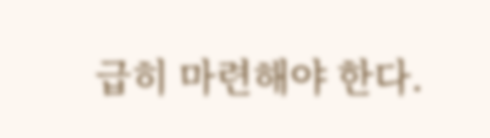급히 마련해야 한다.